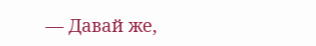— Давай же,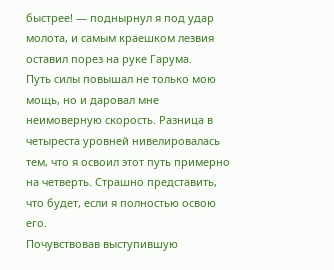быстрее! — поднырнул я под удар молота, и самым краешком лезвия оставил порез на руке Гарума.
Путь силы повышал не только мою мощь, но и даровал мне неимоверную скорость. Разница в четыреста уровней нивелировалась тем, что я освоил этот путь примерно на четверть. Страшно представить, что будет, если я полностью освою его.
Почувствовав выступившую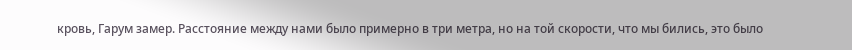кровь, Гарум замер. Расстояние между нами было примерно в три метра, но на той скорости, что мы бились, это было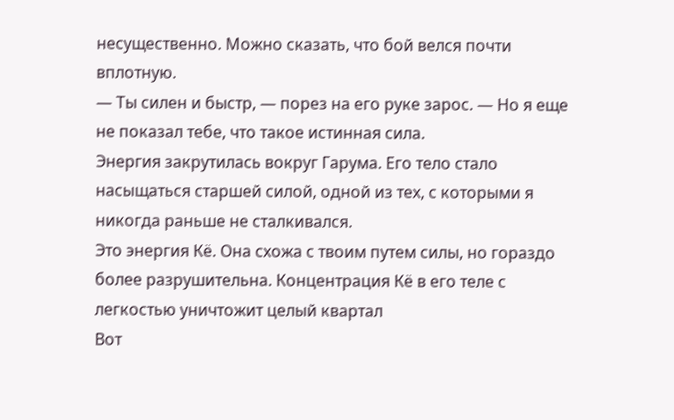несущественно. Можно сказать, что бой велся почти вплотную.
— Ты силен и быстр, — порез на его руке зарос. — Но я еще не показал тебе, что такое истинная сила.
Энергия закрутилась вокруг Гарума. Его тело стало насыщаться старшей силой, одной из тех, с которыми я никогда раньше не сталкивался.
Это энергия Кё. Она схожа с твоим путем силы, но гораздо более разрушительна. Концентрация Кё в его теле с легкостью уничтожит целый квартал
Вот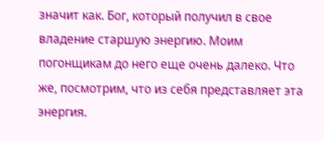значит как. Бог, который получил в свое владение старшую энергию. Моим погонщикам до него еще очень далеко. Что же, посмотрим, что из себя представляет эта энергия.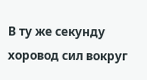В ту же секунду хоровод сил вокруг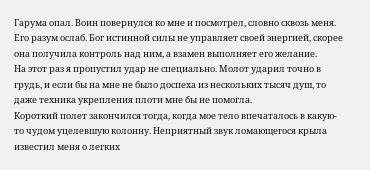Гарума опал. Воин повернулся ко мне и посмотрел, словно сквозь меня. Его разум ослаб. Бог истинной силы не управляет своей энергией, скорее она получила контроль над ним, а взамен выполняет его желание.
На этот раз я пропустил удар не специально. Молот ударил точно в грудь, и если бы на мне не было доспеха из нескольких тысяч душ, то даже техника укрепления плоти мне бы не помогла.
Короткий полет закончился тогда, когда мое тело впечаталось в какую-то чудом уцелевшую колонну. Неприятный звук ломающегося крыла известил меня о легких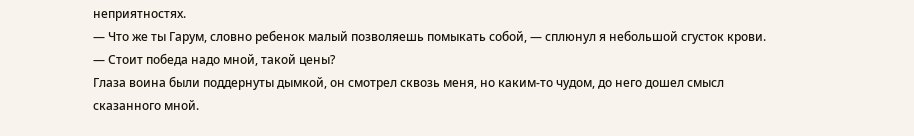неприятностях.
— Что же ты Гарум, словно ребенок малый позволяешь помыкать собой, — сплюнул я небольшой сгусток крови. — Стоит победа надо мной, такой цены?
Глаза воина были поддернуты дымкой, он смотрел сквозь меня, но каким-то чудом, до него дошел смысл сказанного мной.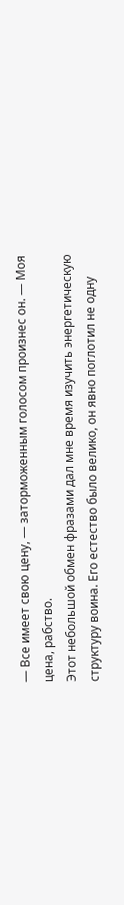— Все имеет свою цену, — заторможенным голосом произнес он. — Моя цена, рабство.
Этот небольшой обмен фразами дал мне время изучить энергетическую структуру воина. Его естество было велико, он явно поглотил не одну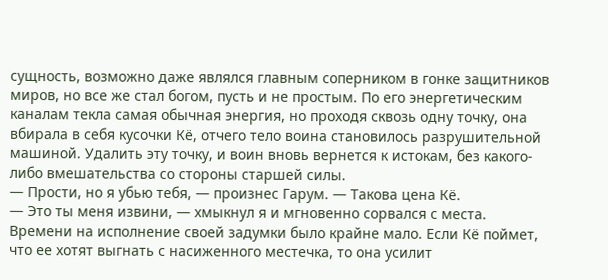сущность, возможно даже являлся главным соперником в гонке защитников миров, но все же стал богом, пусть и не простым. По его энергетическим каналам текла самая обычная энергия, но проходя сквозь одну точку, она вбирала в себя кусочки Кё, отчего тело воина становилось разрушительной машиной. Удалить эту точку, и воин вновь вернется к истокам, без какого-либо вмешательства со стороны старшей силы.
— Прости, но я убью тебя, — произнес Гарум. — Такова цена Кё.
— Это ты меня извини, — хмыкнул я и мгновенно сорвался с места.
Времени на исполнение своей задумки было крайне мало. Если Кё поймет, что ее хотят выгнать с насиженного местечка, то она усилит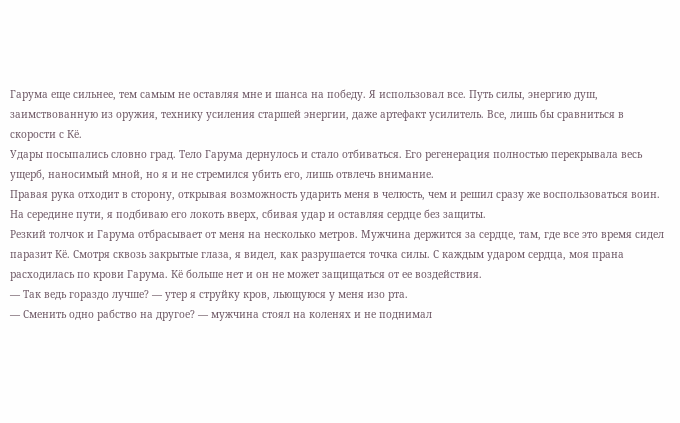Гарума еще сильнее, тем самым не оставляя мне и шанса на победу. Я использовал все. Путь силы, энергию душ, заимствованную из оружия, технику усиления старшей энергии, даже артефакт усилитель. Все, лишь бы сравниться в скорости с Кё.
Удары посыпались словно град. Тело Гарума дернулось и стало отбиваться. Его регенерация полностью перекрывала весь ущерб, наносимый мной, но я и не стремился убить его, лишь отвлечь внимание.
Правая рука отходит в сторону, открывая возможность ударить меня в челюсть, чем и решил сразу же воспользоваться воин. На середине пути, я подбиваю его локоть вверх, сбивая удар и оставляя сердце без защиты.
Резкий толчок и Гарума отбрасывает от меня на несколько метров. Мужчина держится за сердце, там, где все это время сидел паразит Кё. Смотря сквозь закрытые глаза, я видел, как разрушается точка силы. С каждым ударом сердца, моя прана расходилась по крови Гарума. Кё больше нет и он не может защищаться от ее воздействия.
— Так ведь гораздо лучше? — утер я струйку кров, льющуюся у меня изо рта.
— Сменить одно рабство на другое? — мужчина стоял на коленях и не поднимал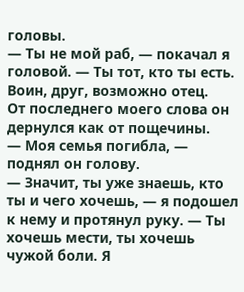головы.
— Ты не мой раб, — покачал я головой. — Ты тот, кто ты есть. Воин, друг, возможно отец.
От последнего моего слова он дернулся как от пощечины.
— Моя семья погибла, — поднял он голову.
— Значит, ты уже знаешь, кто ты и чего хочешь, — я подошел к нему и протянул руку. — Ты хочешь мести, ты хочешь чужой боли. Я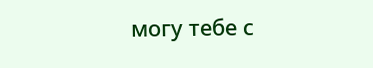могу тебе с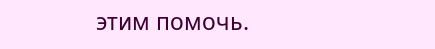этим помочь.